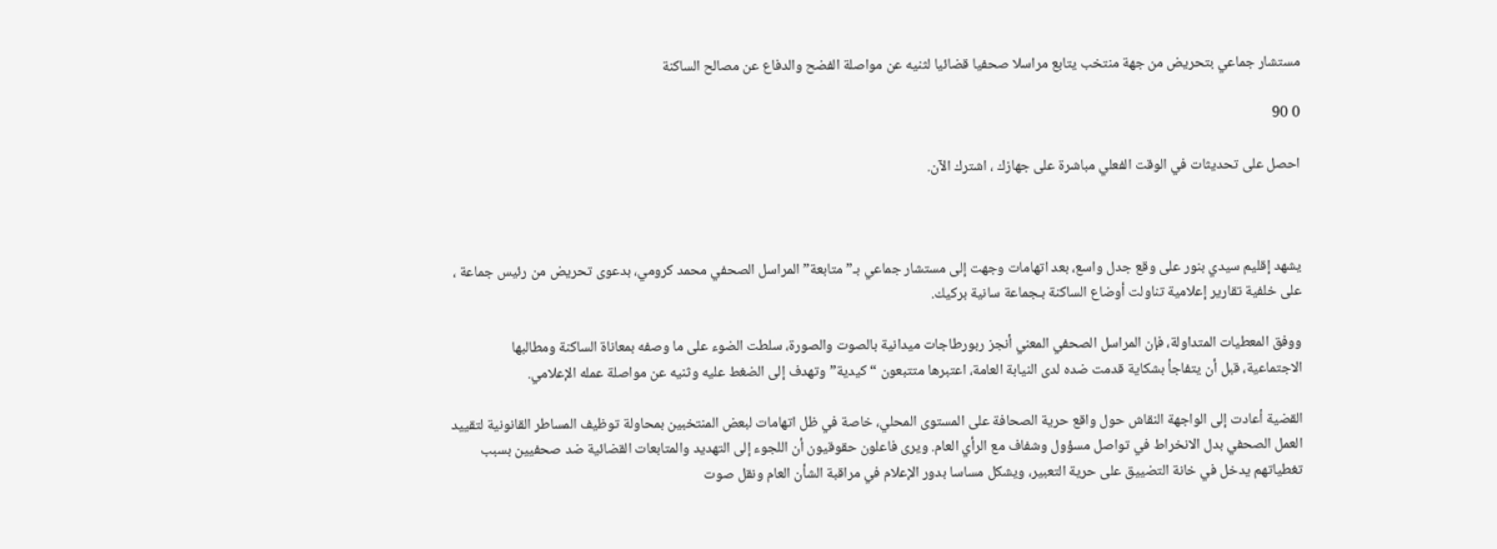مستشار جماعي بتحريض من جهة منتخب يتابع مراسلا صحفيا قضائيا لثنيه عن مواصلة الفضح والدفاع عن مصالح الساكنة

0 90

احصل على تحديثات في الوقت الفعلي مباشرة على جهازك ، اشترك الآن.



يشهد إقليم سيدي بنور على وقع جدل واسع، بعد اتهامات وجهت إلى مستشار جماعي بـ”متابعة” المراسل الصحفي محمد كرومي، بدعوى تحريض من رئيس جماعة ، على خلفية تقارير إعلامية تناولت أوضاع الساكنة بـجماعة سانية بركيك.

ووفق المعطيات المتداولة، فإن المراسل الصحفي المعني أنجز ربورطاجات ميدانية بالصوت والصورة، سلطت الضوء على ما وصفه بمعاناة الساكنة ومطالبها الاجتماعية، قبل أن يتفاجأ بشكاية قدمت ضده لدى النيابة العامة، اعتبرها متتبعون “كيدية” وتهدف إلى الضغط عليه وثنيه عن مواصلة عمله الإعلامي.

القضية أعادت إلى الواجهة النقاش حول واقع حرية الصحافة على المستوى المحلي، خاصة في ظل اتهامات لبعض المنتخبين بمحاولة توظيف المساطر القانونية لتقييد العمل الصحفي بدل الانخراط في تواصل مسؤول وشفاف مع الرأي العام. ويرى فاعلون حقوقيون أن اللجوء إلى التهديد والمتابعات القضائية ضد صحفيين بسبب تغطياتهم يدخل في خانة التضييق على حرية التعبير، ويشكل مساسا بدور الإعلام في مراقبة الشأن العام ونقل صوت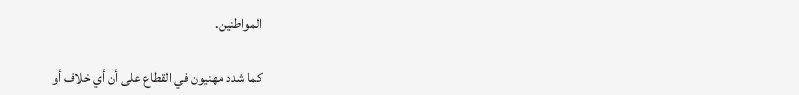المواطنين.

كما شدد مهنيون في القطاع على أن أي خلاف أو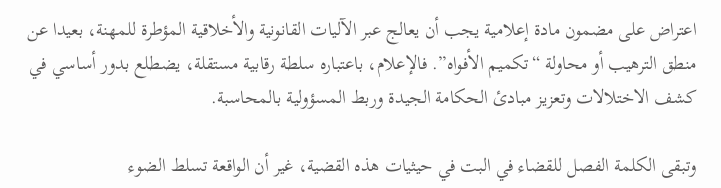اعتراض على مضمون مادة إعلامية يجب أن يعالج عبر الآليات القانونية والأخلاقية المؤطرة للمهنة، بعيدا عن منطق الترهيب أو محاولة “تكميم الأفواه”. فالإعلام، باعتباره سلطة رقابية مستقلة، يضطلع بدور أساسي في كشف الاختلالات وتعزيز مبادئ الحكامة الجيدة وربط المسؤولية بالمحاسبة.

وتبقى الكلمة الفصل للقضاء في البت في حيثيات هذه القضية، غير أن الواقعة تسلط الضوء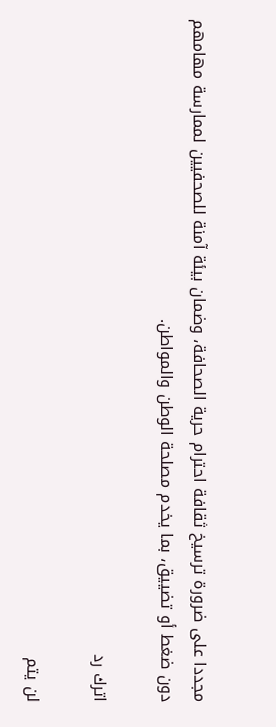مجددا على ضرورة ترسيخ ثقافة احترام حرية الصحافة، وضمان بيئة آمنة للصحفيين لممارسة مهامهم دون ضغط أو تضييق، بما يخدم مصلحة الوطن والمواطن.

اترك رد

لن يتم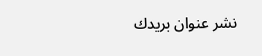نشر عنوان بريدك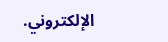الإلكتروني.